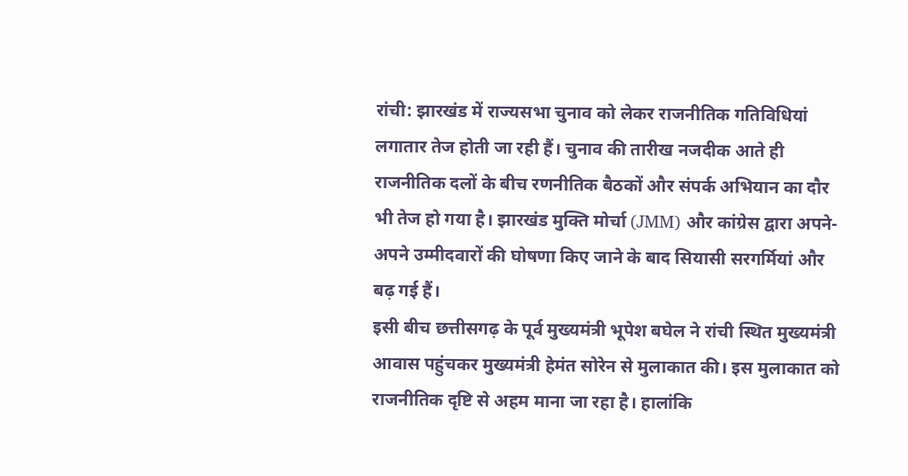रांची: झारखंड में राज्यसभा चुनाव को लेकर राजनीतिक गतिविधियां लगातार तेज होती जा रही हैं। चुनाव की तारीख नजदीक आते ही राजनीतिक दलों के बीच रणनीतिक बैठकों और संपर्क अभियान का दौर भी तेज हो गया है। झारखंड मुक्ति मोर्चा (JMM) और कांग्रेस द्वारा अपने-अपने उम्मीदवारों की घोषणा किए जाने के बाद सियासी सरगर्मियां और बढ़ गई हैं।
इसी बीच छत्तीसगढ़ के पूर्व मुख्यमंत्री भूपेश बघेल ने रांची स्थित मुख्यमंत्री आवास पहुंचकर मुख्यमंत्री हेमंत सोरेन से मुलाकात की। इस मुलाकात को राजनीतिक दृष्टि से अहम माना जा रहा है। हालांकि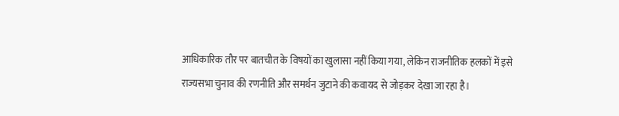आधिकारिक तौर पर बातचीत के विषयों का खुलासा नहीं किया गया, लेकिन राजनीतिक हलकों में इसे राज्यसभा चुनाव की रणनीति और समर्थन जुटाने की कवायद से जोड़कर देखा जा रहा है।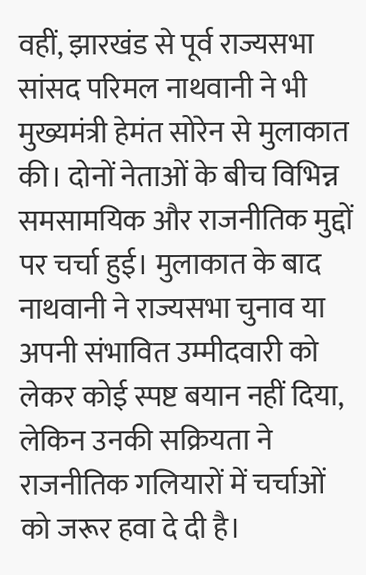वहीं, झारखंड से पूर्व राज्यसभा सांसद परिमल नाथवानी ने भी मुख्यमंत्री हेमंत सोरेन से मुलाकात की। दोनों नेताओं के बीच विभिन्न समसामयिक और राजनीतिक मुद्दों पर चर्चा हुई। मुलाकात के बाद नाथवानी ने राज्यसभा चुनाव या अपनी संभावित उम्मीदवारी को लेकर कोई स्पष्ट बयान नहीं दिया, लेकिन उनकी सक्रियता ने राजनीतिक गलियारों में चर्चाओं को जरूर हवा दे दी है।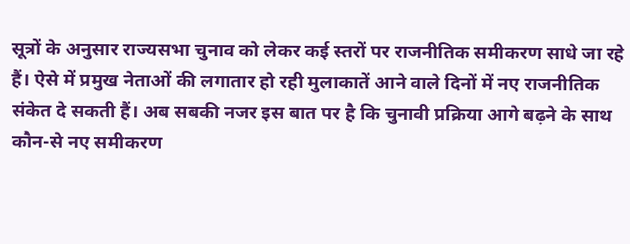सूत्रों के अनुसार राज्यसभा चुनाव को लेकर कई स्तरों पर राजनीतिक समीकरण साधे जा रहे हैं। ऐसे में प्रमुख नेताओं की लगातार हो रही मुलाकातें आने वाले दिनों में नए राजनीतिक संकेत दे सकती हैं। अब सबकी नजर इस बात पर है कि चुनावी प्रक्रिया आगे बढ़ने के साथ कौन-से नए समीकरण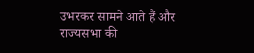उभरकर सामने आते हैं और राज्यसभा की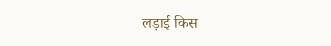लड़ाई किस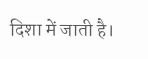दिशा में जाती है।